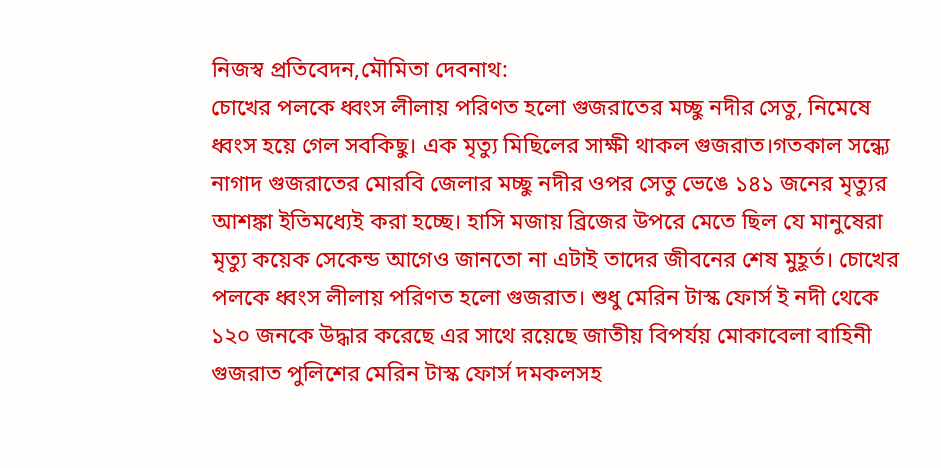নিজস্ব প্রতিবেদন,মৌমিতা দেবনাথ:
চোখের পলকে ধ্বংস লীলায় পরিণত হলো গুজরাতের মচ্ছু নদীর সেতু, নিমেষে ধ্বংস হয়ে গেল সবকিছু। এক মৃত্যু মিছিলের সাক্ষী থাকল গুজরাত।গতকাল সন্ধ্যে নাগাদ গুজরাতের মোরবি জেলার মচ্ছু নদীর ওপর সেতু ভেঙে ১৪১ জনের মৃত্যুর আশঙ্কা ইতিমধ্যেই করা হচ্ছে। হাসি মজায় ব্রিজের উপরে মেতে ছিল যে মানুষেরা মৃত্যু কয়েক সেকেন্ড আগেও জানতো না এটাই তাদের জীবনের শেষ মুহূর্ত। চোখের পলকে ধ্বংস লীলায় পরিণত হলো গুজরাত। শুধু মেরিন টাস্ক ফোর্স ই নদী থেকে ১২০ জনকে উদ্ধার করেছে এর সাথে রয়েছে জাতীয় বিপর্যয় মোকাবেলা বাহিনী গুজরাত পুলিশের মেরিন টাস্ক ফোর্স দমকলসহ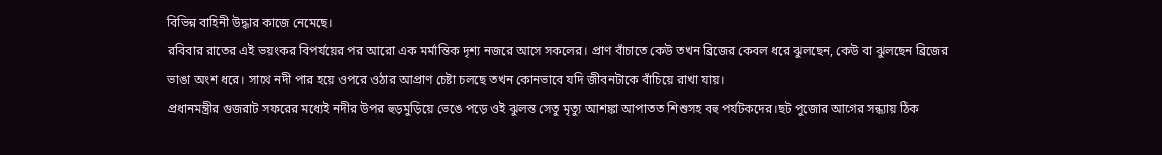বিভিন্ন বাহিনী উদ্ধার কাজে নেমেছে।
রবিবার রাতের এই ভয়ংকর বিপর্যয়ের পর আরো এক মর্মান্তিক দৃশ্য নজরে আসে সকলের। প্রাণ বাঁচাতে কেউ তখন ব্রিজের কেবল ধরে ঝুলছেন, কেউ বা ঝুলছেন ব্রিজের ভাঙা অংশ ধরে। সাথে নদী পার হয়ে ওপরে ওঠার আপ্রাণ চেষ্টা চলছে তখন কোনভাবে যদি জীবনটাকে বাঁচিয়ে রাখা যায়।
প্রধানমন্ত্রীর গুজরাট সফরের মধ্যেই নদীর উপর হুড়মুড়িয়ে ভেঙে পড়ে ওই ঝুলন্ত সেতু মৃত্যু আশঙ্কা আপাতত শিশুসহ বহু পর্যটকদের।ছট পুজোর আগের সন্ধ্যায় ঠিক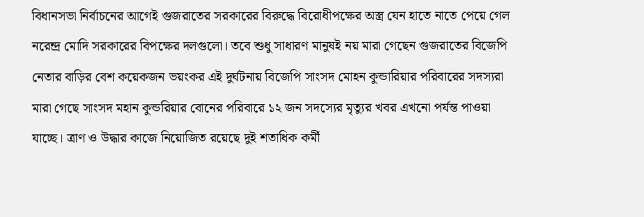বিধানসভা নির্বাচনের আগেই গুজরাতের সরকারের বিরুদ্ধে বিরোধীপক্ষের অস্ত্র যেন হাতে নাতে পেয়ে গেল নরেন্দ্র মোদি সরকারের বিপক্ষের দলগুলো। তবে শুধু সাধারণ মানুষই নয় মারা গেছেন গুজরাতের বিজেপি নেতার বাড়ির বেশ কয়েকজন ভয়ংকর এই দুর্ঘটনায় বিজেপি সাংসদ মোহন কুন্ডারিয়ার পরিবারের সদস্যরা মারা গেছে সাংসদ মহান কুন্ডরিয়ার বোনের পরিবারে ১২ জন সদস্যের মৃত্যুর খবর এখনো পর্যন্ত পাওয়া যাচ্ছে। ত্রাণ ও উদ্ধার কাজে নিয়োজিত রয়েছে দুই শতাধিক কর্মী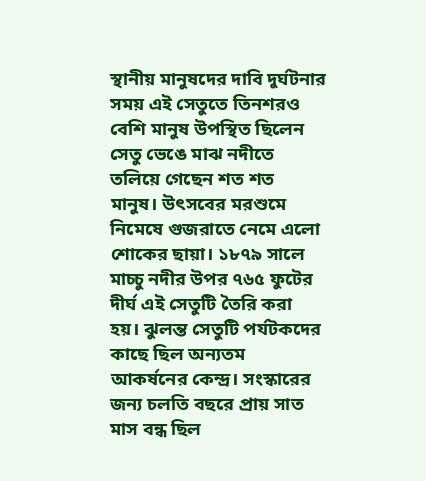স্থানীয় মানুষদের দাবি দুর্ঘটনার সময় এই সেতুতে তিনশরও বেশি মানুষ উপস্থিত ছিলেন সেতু ভেঙে মাঝ নদীতে তলিয়ে গেছেন শত শত মানুষ। উৎসবের মরশুমে নিমেষে গুজরাতে নেমে এলো শোকের ছায়া। ১৮৭৯ সালে মাচ্চু নদীর উপর ৭৬৫ ফুটের দীর্ঘ এই সেতুটি তৈরি করা হয়। ঝুলন্ত সেতুটি পর্যটকদের কাছে ছিল অন্যতম
আকর্ষনের কেন্দ্র। সংস্কারের জন্য চলতি বছরে প্রায় সাত মাস বন্ধ ছিল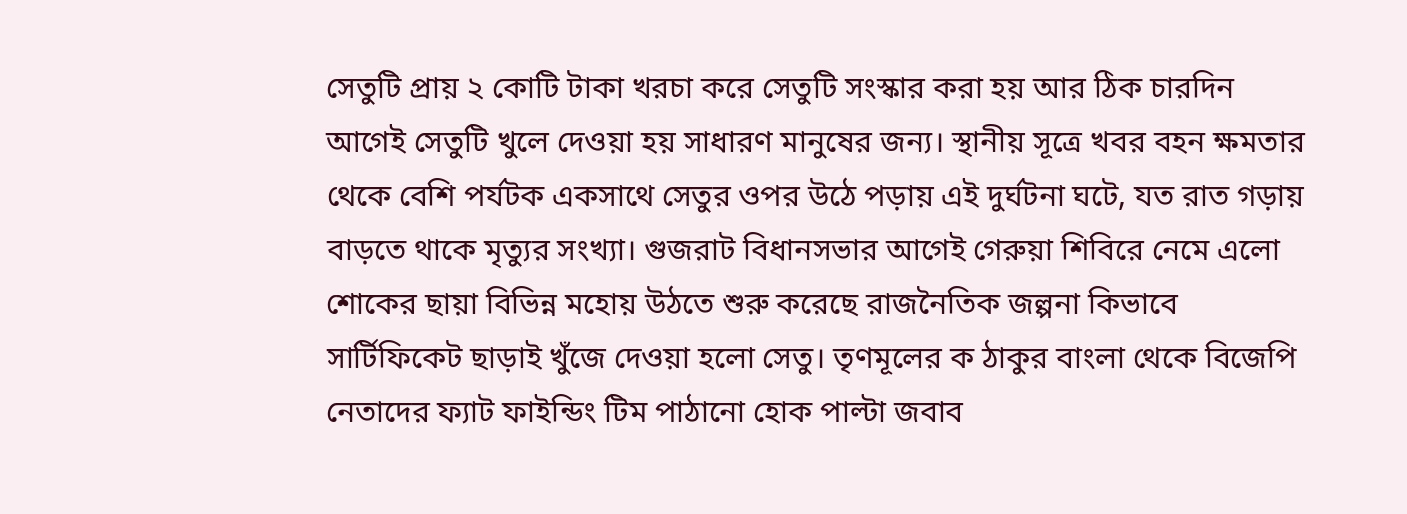সেতুটি প্রায় ২ কোটি টাকা খরচা করে সেতুটি সংস্কার করা হয় আর ঠিক চারদিন আগেই সেতুটি খুলে দেওয়া হয় সাধারণ মানুষের জন্য। স্থানীয় সূত্রে খবর বহন ক্ষমতার থেকে বেশি পর্যটক একসাথে সেতুর ওপর উঠে পড়ায় এই দুর্ঘটনা ঘটে, যত রাত গড়ায় বাড়তে থাকে মৃত্যুর সংখ্যা। গুজরাট বিধানসভার আগেই গেরুয়া শিবিরে নেমে এলো শোকের ছায়া বিভিন্ন মহোয় উঠতে শুরু করেছে রাজনৈতিক জল্পনা কিভাবে সার্টিফিকেট ছাড়াই খুঁজে দেওয়া হলো সেতু। তৃণমূলের ক ঠাকুর বাংলা থেকে বিজেপি নেতাদের ফ্যাট ফাইন্ডিং টিম পাঠানো হোক পাল্টা জবাব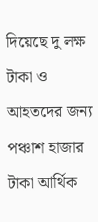দিয়েছে দু লক্ষ টাকা ও আহতদের জন্য পঞ্চাশ হাজার টাকা আর্থিক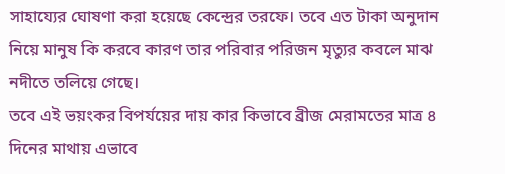সাহায্যের ঘোষণা করা হয়েছে কেন্দ্রের তরফে। তবে এত টাকা অনুদান নিয়ে মানুষ কি করবে কারণ তার পরিবার পরিজন মৃত্যুর কবলে মাঝ নদীতে তলিয়ে গেছে।
তবে এই ভয়ংকর বিপর্যয়ের দায় কার কিভাবে ব্রীজ মেরামতের মাত্র ৪ দিনের মাথায় এভাবে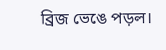ব্রিজ ভেঙে পড়ল।